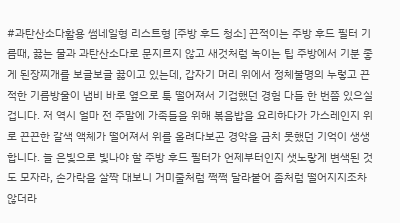#과탄산소다활용 썸네일형 리스트형 [주방 후드 청소] 끈적이는 주방 후드 필터 기름때, 끓는 물과 과탄산소다로 문지르지 않고 새것처럼 녹이는 팁 주방에서 기분 좋게 된장찌개를 보글보글 끓이고 있는데, 갑자기 머리 위에서 정체불명의 누렇고 끈적한 기름방울이 냄비 바로 옆으로 툭 떨어져서 기겁했던 경험 다들 한 번쯤 있으실 겁니다. 저 역시 얼마 전 주말에 가족들을 위해 볶음밥을 요리하다가 가스레인지 위로 끈끈한 갈색 액체가 떨어져서 위를 올려다보곤 경악을 금치 못했던 기억이 생생합니다. 늘 은빛으로 빛나야 할 주방 후드 필터가 언제부터인지 샛노랗게 변색된 것도 모자라, 손가락을 살짝 대보니 거미줄처럼 쩍쩍 달라붙어 좀처럼 떨어지지조차 않더라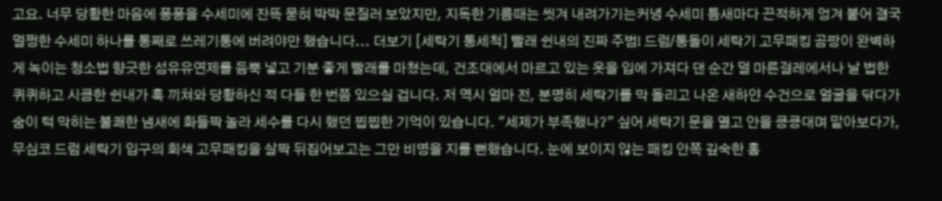고요. 너무 당황한 마음에 퐁퐁을 수세미에 잔뜩 묻혀 박박 문질러 보았지만, 지독한 기름때는 씻겨 내려가기는커녕 수세미 틈새마다 끈적하게 엉겨 붙어 결국 멀쩡한 수세미 하나를 통째로 쓰레기통에 버려야만 했습니다... 더보기 [세탁기 통세척] 빨래 쉰내의 진짜 주범! 드럼/통돌이 세탁기 고무패킹 곰팡이 완벽하게 녹이는 청소법 향긋한 섬유유연제를 듬뿍 넣고 기분 좋게 빨래를 마쳤는데, 건조대에서 마르고 있는 옷을 입에 가져다 댄 순간 덜 마른걸레에서나 날 법한 퀴퀴하고 시큼한 쉰내가 훅 끼쳐와 당황하신 적 다들 한 번쯤 있으실 겁니다. 저 역시 얼마 전, 분명히 세탁기를 막 돌리고 나온 새하얀 수건으로 얼굴을 닦다가 숨이 턱 막히는 불쾌한 냄새에 화들짝 놀라 세수를 다시 했던 찝찝한 기억이 있습니다. "세제가 부족했나?" 싶어 세탁기 문을 열고 안을 킁킁대며 맡아보다가, 무심코 드럼 세탁기 입구의 회색 고무패킹을 살짝 뒤집어보고는 그만 비명을 지를 뻔했습니다. 눈에 보이지 않는 패킹 안쪽 깊숙한 홈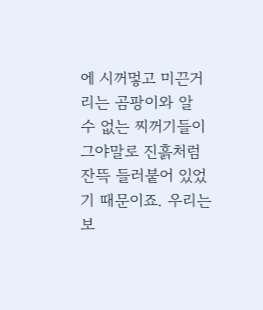에 시꺼멓고 미끈거리는 곰팡이와 알 수 없는 찌꺼기들이 그야말로 진흙처럼 잔뜩 들러붙어 있었기 때문이죠. 우리는 보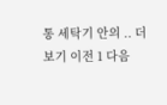통 세탁기 안의 .. 더보기 이전 1 다음